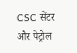CSC सेंटर और पेट्रोल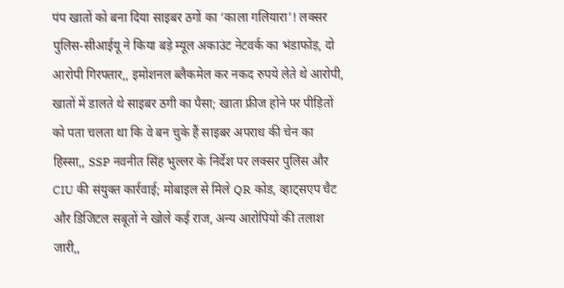पंप खातों को बना दिया साइबर ठगों का ‘काला गलियारा’! लक्सर पुलिस-सीआईयू ने किया बड़े म्यूल अकाउंट नेटवर्क का भंडाफोड़, दो आरोपी गिरफ्तार,, इमोशनल ब्लैकमेल कर नकद रुपये लेते थे आरोपी, खातों में डालते थे साइबर ठगी का पैसा; खाता फ्रीज होने पर पीड़ितों को पता चलता था कि वे बन चुके हैं साइबर अपराध की चेन का हिस्सा,, SSP नवनीत सिंह भुल्लर के निर्देश पर लक्सर पुलिस और CIU की संयुक्त कार्रवाई; मोबाइल से मिले QR कोड, व्हाट्सएप चैट और डिजिटल सबूतों ने खोले कई राज, अन्य आरोपियों की तलाश जारी,,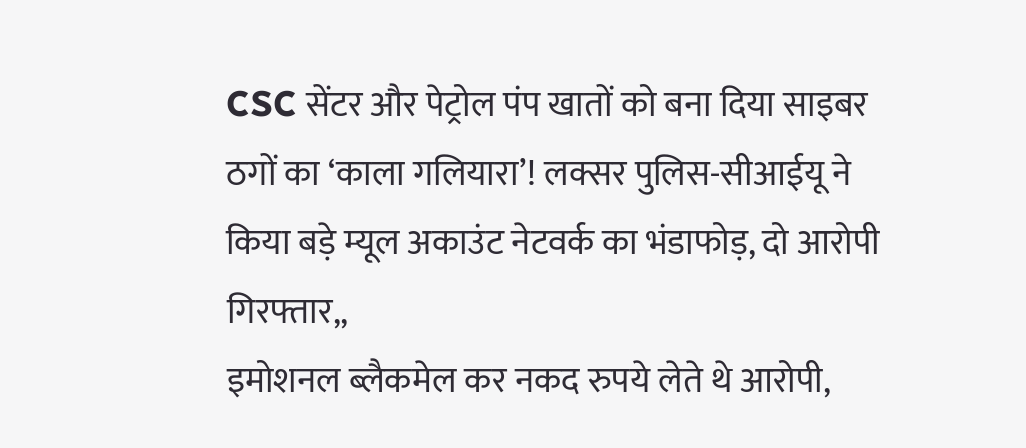CSC सेंटर और पेट्रोल पंप खातों को बना दिया साइबर ठगों का ‘काला गलियारा’! लक्सर पुलिस-सीआईयू ने किया बड़े म्यूल अकाउंट नेटवर्क का भंडाफोड़, दो आरोपी गिरफ्तार,,
इमोशनल ब्लैकमेल कर नकद रुपये लेते थे आरोपी,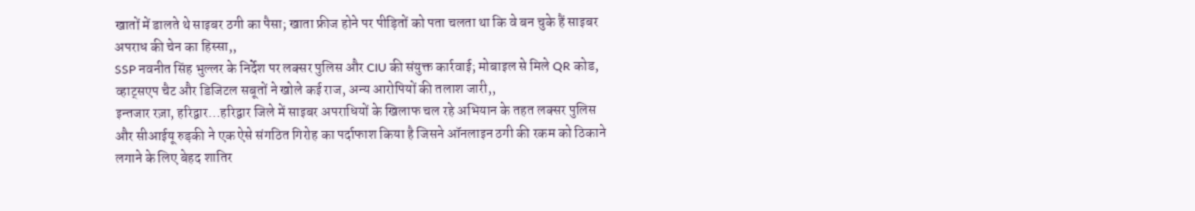खातों में डालते थे साइबर ठगी का पैसा; खाता फ्रीज होने पर पीड़ितों को पता चलता था कि वे बन चुके हैं साइबर अपराध की चेन का हिस्सा,,
SSP नवनीत सिंह भुल्लर के निर्देश पर लक्सर पुलिस और CIU की संयुक्त कार्रवाई; मोबाइल से मिले QR कोड, व्हाट्सएप चैट और डिजिटल सबूतों ने खोले कई राज, अन्य आरोपियों की तलाश जारी,,
इन्तजार रज़ा, हरिद्वार…हरिद्वार जिले में साइबर अपराधियों के खिलाफ चल रहे अभियान के तहत लक्सर पुलिस और सीआईयू रुड़की ने एक ऐसे संगठित गिरोह का पर्दाफाश किया है जिसने ऑनलाइन ठगी की रकम को ठिकाने लगाने के लिए बेहद शातिर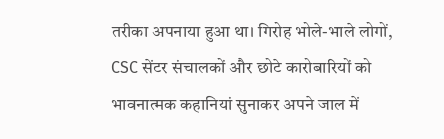तरीका अपनाया हुआ था। गिरोह भोले-भाले लोगों, CSC सेंटर संचालकों और छोटे कारोबारियों को भावनात्मक कहानियां सुनाकर अपने जाल में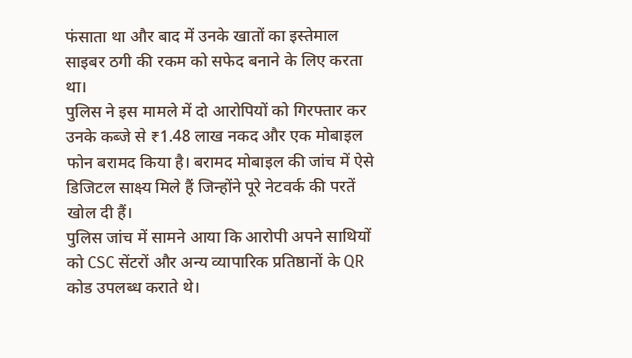फंसाता था और बाद में उनके खातों का इस्तेमाल साइबर ठगी की रकम को सफेद बनाने के लिए करता था।
पुलिस ने इस मामले में दो आरोपियों को गिरफ्तार कर उनके कब्जे से ₹1.48 लाख नकद और एक मोबाइल फोन बरामद किया है। बरामद मोबाइल की जांच में ऐसे डिजिटल साक्ष्य मिले हैं जिन्होंने पूरे नेटवर्क की परतें खोल दी हैं।
पुलिस जांच में सामने आया कि आरोपी अपने साथियों को CSC सेंटरों और अन्य व्यापारिक प्रतिष्ठानों के QR कोड उपलब्ध कराते थे।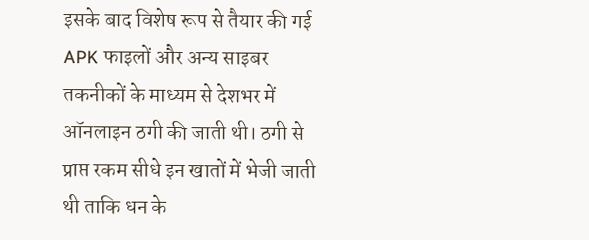इसके बाद विशेष रूप से तैयार की गई APK फाइलों और अन्य साइबर तकनीकों के माध्यम से देशभर में ऑनलाइन ठगी की जाती थी। ठगी से प्राप्त रकम सीधे इन खातों में भेजी जाती थी ताकि धन के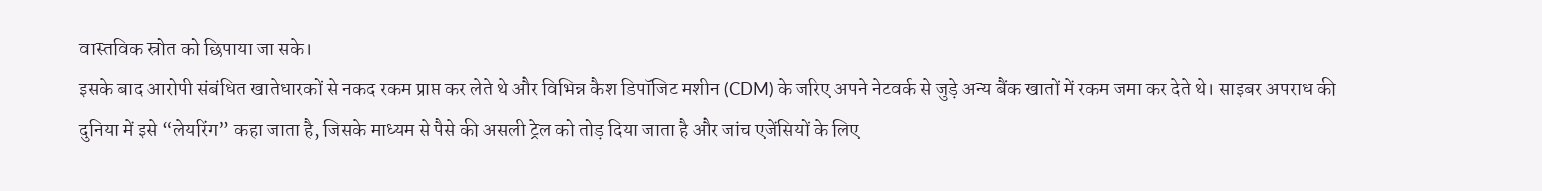वास्तविक स्रोत को छिपाया जा सके।
इसके बाद आरोपी संबंधित खातेधारकों से नकद रकम प्राप्त कर लेते थे और विभिन्न कैश डिपॉजिट मशीन (CDM) के जरिए अपने नेटवर्क से जुड़े अन्य बैंक खातों में रकम जमा कर देते थे। साइबर अपराध की दुनिया में इसे “लेयरिंग” कहा जाता है, जिसके माध्यम से पैसे की असली ट्रेल को तोड़ दिया जाता है और जांच एजेंसियों के लिए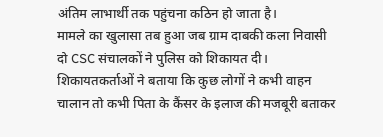अंतिम लाभार्थी तक पहुंचना कठिन हो जाता है।
मामले का खुलासा तब हुआ जब ग्राम दाबकी कला निवासी दो CSC संचालकों ने पुलिस को शिकायत दी। शिकायतकर्ताओं ने बताया कि कुछ लोगों ने कभी वाहन चालान तो कभी पिता के कैंसर के इलाज की मजबूरी बताकर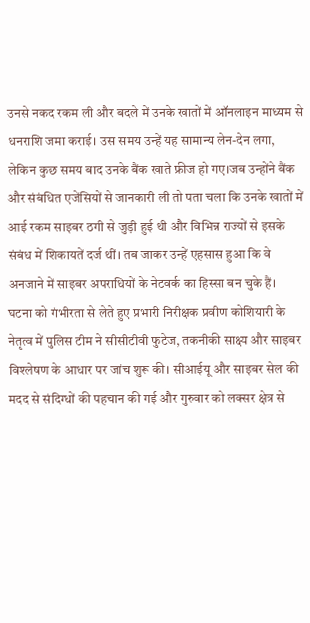उनसे नकद रकम ली और बदले में उनके खातों में ऑनलाइन माध्यम से धनराशि जमा कराई। उस समय उन्हें यह सामान्य लेन-देन लगा, लेकिन कुछ समय बाद उनके बैंक खाते फ्रीज हो गए।जब उन्होंने बैंक और संबंधित एजेंसियों से जानकारी ली तो पता चला कि उनके खातों में आई रकम साइबर ठगी से जुड़ी हुई थी और विभिन्न राज्यों से इसके संबंध में शिकायतें दर्ज थीं। तब जाकर उन्हें एहसास हुआ कि वे अनजाने में साइबर अपराधियों के नेटवर्क का हिस्सा बन चुके हैं।
घटना को गंभीरता से लेते हुए प्रभारी निरीक्षक प्रवीण कोशियारी के नेतृत्व में पुलिस टीम ने सीसीटीवी फुटेज, तकनीकी साक्ष्य और साइबर विश्लेषण के आधार पर जांच शुरू की। सीआईयू और साइबर सेल की मदद से संदिग्धों की पहचान की गई और गुरुवार को लक्सर क्षेत्र से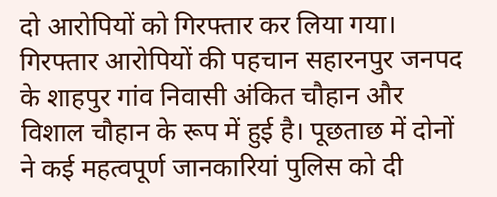दो आरोपियों को गिरफ्तार कर लिया गया।
गिरफ्तार आरोपियों की पहचान सहारनपुर जनपद के शाहपुर गांव निवासी अंकित चौहान और विशाल चौहान के रूप में हुई है। पूछताछ में दोनों ने कई महत्वपूर्ण जानकारियां पुलिस को दी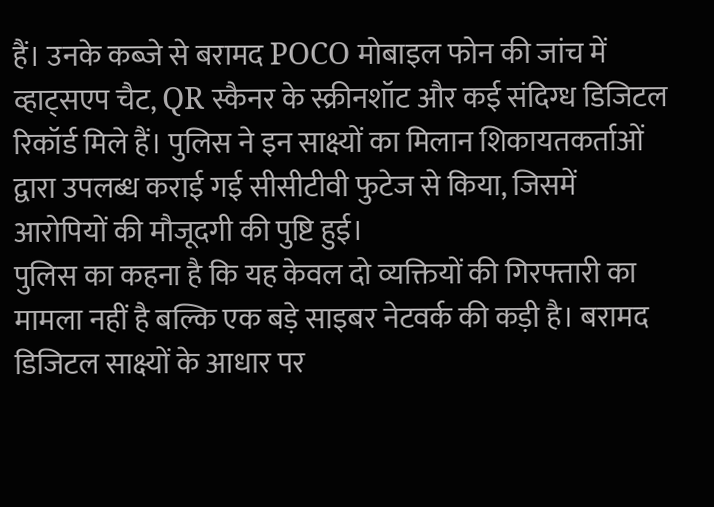हैं। उनके कब्जे से बरामद POCO मोबाइल फोन की जांच में व्हाट्सएप चैट, QR स्कैनर के स्क्रीनशॉट और कई संदिग्ध डिजिटल रिकॉर्ड मिले हैं। पुलिस ने इन साक्ष्यों का मिलान शिकायतकर्ताओं द्वारा उपलब्ध कराई गई सीसीटीवी फुटेज से किया, जिसमें आरोपियों की मौजूदगी की पुष्टि हुई।
पुलिस का कहना है कि यह केवल दो व्यक्तियों की गिरफ्तारी का मामला नहीं है बल्कि एक बड़े साइबर नेटवर्क की कड़ी है। बरामद डिजिटल साक्ष्यों के आधार पर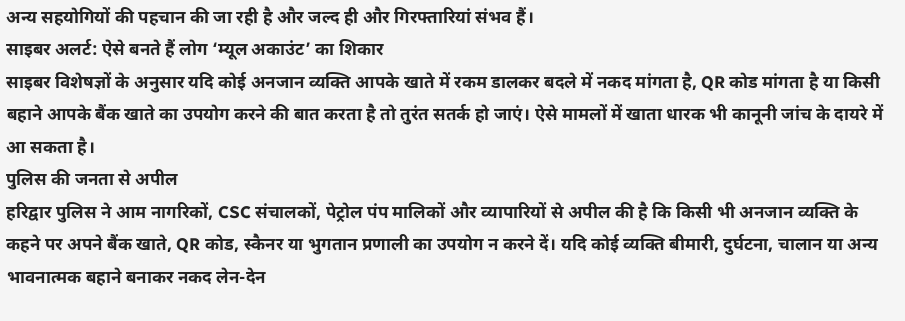अन्य सहयोगियों की पहचान की जा रही है और जल्द ही और गिरफ्तारियां संभव हैं।
साइबर अलर्ट: ऐसे बनते हैं लोग ‘म्यूल अकाउंट’ का शिकार
साइबर विशेषज्ञों के अनुसार यदि कोई अनजान व्यक्ति आपके खाते में रकम डालकर बदले में नकद मांगता है, QR कोड मांगता है या किसी बहाने आपके बैंक खाते का उपयोग करने की बात करता है तो तुरंत सतर्क हो जाएं। ऐसे मामलों में खाता धारक भी कानूनी जांच के दायरे में आ सकता है।
पुलिस की जनता से अपील
हरिद्वार पुलिस ने आम नागरिकों, CSC संचालकों, पेट्रोल पंप मालिकों और व्यापारियों से अपील की है कि किसी भी अनजान व्यक्ति के कहने पर अपने बैंक खाते, QR कोड, स्कैनर या भुगतान प्रणाली का उपयोग न करने दें। यदि कोई व्यक्ति बीमारी, दुर्घटना, चालान या अन्य भावनात्मक बहाने बनाकर नकद लेन-देन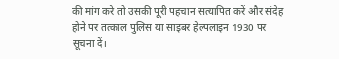की मांग करे तो उसकी पूरी पहचान सत्यापित करें और संदेह होने पर तत्काल पुलिस या साइबर हेल्पलाइन 1930 पर सूचना दें।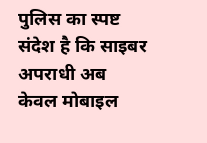पुलिस का स्पष्ट संदेश है कि साइबर अपराधी अब केवल मोबाइल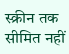स्क्रीन तक सीमित नहीं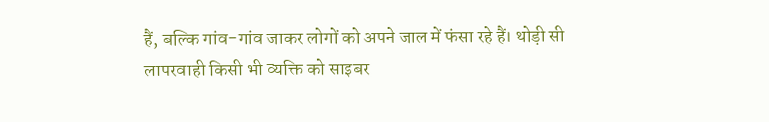हैं, बल्कि गांव-गांव जाकर लोगों को अपने जाल में फंसा रहे हैं। थोड़ी सी लापरवाही किसी भी व्यक्ति को साइबर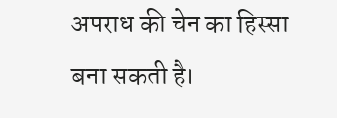अपराध की चेन का हिस्सा बना सकती है।